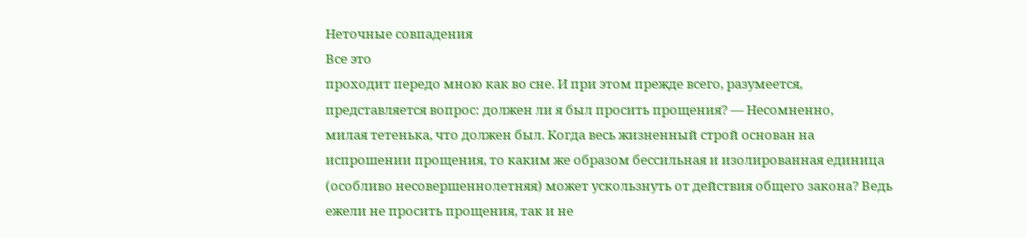Неточные совпадения
Все это
проходит передо мною как во сне. И при этом прежде всего, разумеется, представляется вопрос: должен ли я был просить прощения? — Несомненно,
милая тетенька, что должен был. Когда весь жизненный строй основан на испрошении прощения, то каким же образом бессильная и изолированная единица (особливо несовершеннолетняя) может ускользнуть от действия общего закона? Ведь ежели не просить прощения, так и не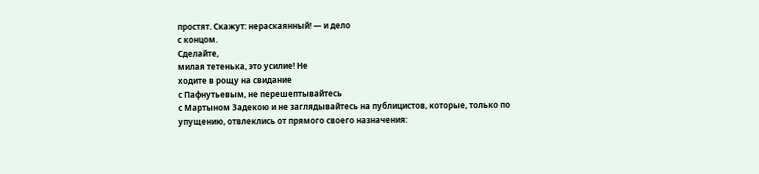простят. Скажут: нераскаянный! — и дело
с концом.
Сделайте,
милая тетенька, это усилие! Не
ходите в рощу на свидание
с Пафнутьевым, не перешептывайтесь
с Мартыном Задекою и не заглядывайтесь на публицистов, которые, только по упущению, отвлеклись от прямого своего назначения: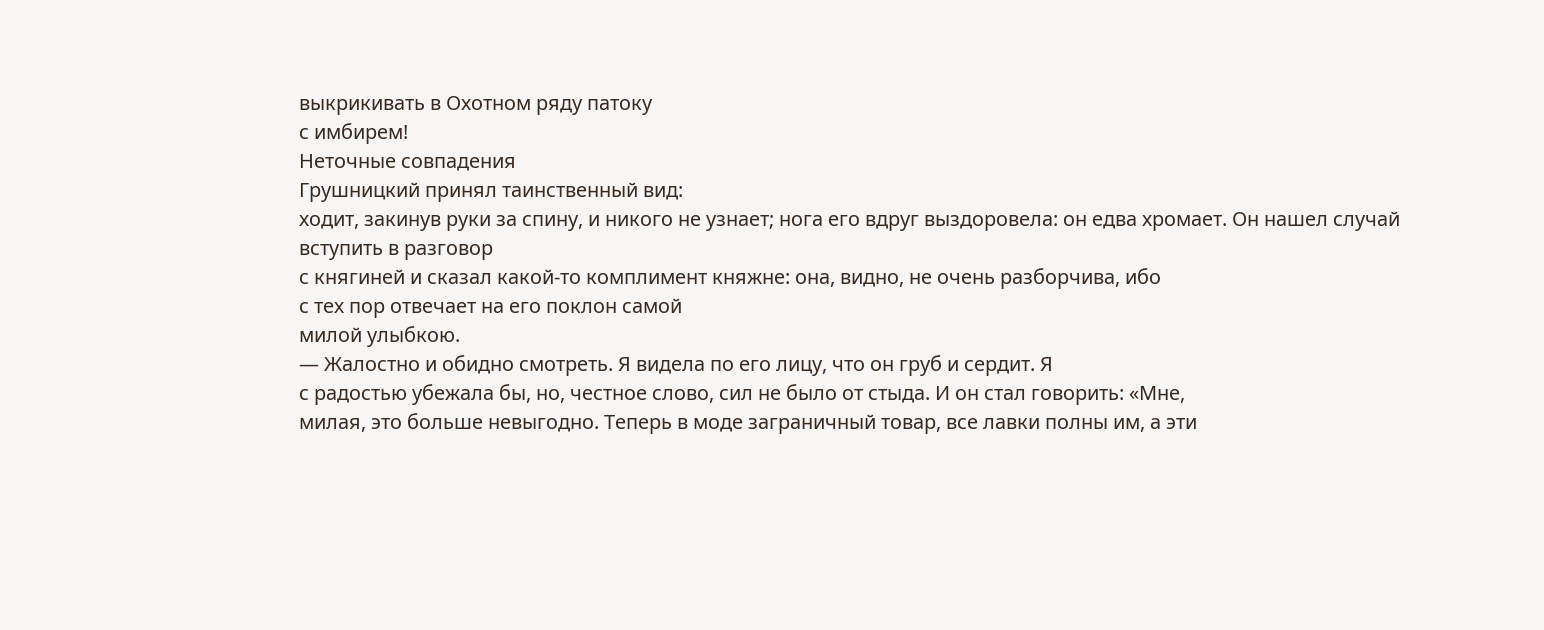выкрикивать в Охотном ряду патоку
с имбирем!
Неточные совпадения
Грушницкий принял таинственный вид:
ходит, закинув руки за спину, и никого не узнает; нога его вдруг выздоровела: он едва хромает. Он нашел случай вступить в разговор
с княгиней и сказал какой-то комплимент княжне: она, видно, не очень разборчива, ибо
с тех пор отвечает на его поклон самой
милой улыбкою.
— Жалостно и обидно смотреть. Я видела по его лицу, что он груб и сердит. Я
с радостью убежала бы, но, честное слово, сил не было от стыда. И он стал говорить: «Мне,
милая, это больше невыгодно. Теперь в моде заграничный товар, все лавки полны им, а эти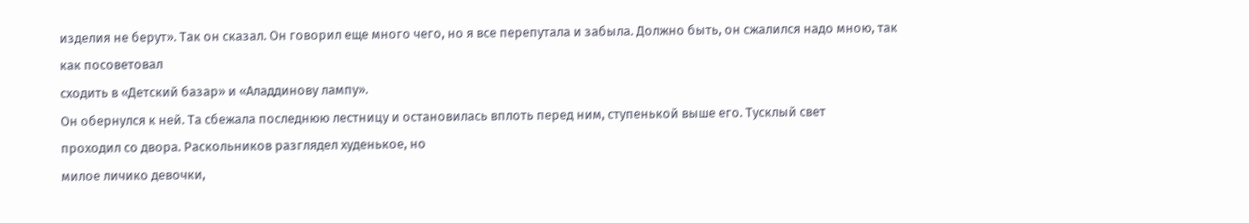изделия не берут». Так он сказал. Он говорил еще много чего, но я все перепутала и забыла. Должно быть, он сжалился надо мною, так как посоветовал
сходить в «Детский базар» и «Аладдинову лампу».
Он обернулся к ней. Та сбежала последнюю лестницу и остановилась вплоть перед ним, ступенькой выше его. Тусклый свет
проходил со двора. Раскольников разглядел худенькое, но
милое личико девочки,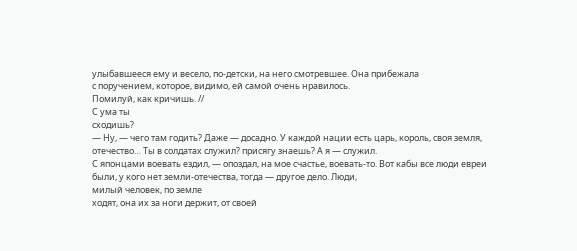улыбавшееся ему и весело, по-детски, на него смотревшее. Она прибежала
с поручением, которое, видимо, ей самой очень нравилось.
Помилуй, как кричишь. //
С ума ты
сходишь?
— Ну, — чего там годить? Даже — досадно. У каждой нации есть царь, король, своя земля, отечество… Ты в солдатах служил? присягу знаешь? А я — служил.
С японцами воевать ездил, — опоздал, на мое счастье, воевать-то. Вот кабы все люди евреи были, у кого нет земли-отечества, тогда — другое дело. Люди,
милый человек, по земле
ходят, она их за ноги держит, от своей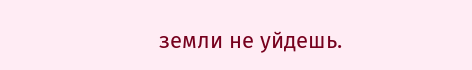земли не уйдешь.